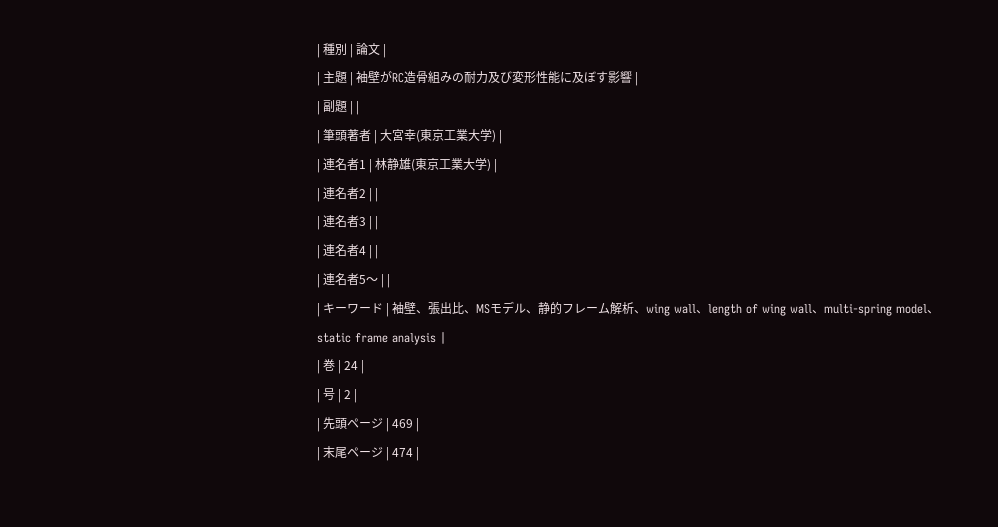| 種別 | 論文 |
| 主題 | 袖壁がRC造骨組みの耐力及び変形性能に及ぼす影響 |
| 副題 | |
| 筆頭著者 | 大宮幸(東京工業大学) |
| 連名者1 | 林静雄(東京工業大学) |
| 連名者2 | |
| 連名者3 | |
| 連名者4 | |
| 連名者5〜 | |
| キーワード | 袖壁、張出比、MSモデル、静的フレーム解析、wing wall、length of wing wall、multi-spring model、static frame analysis |
| 巻 | 24 |
| 号 | 2 |
| 先頭ページ | 469 |
| 末尾ページ | 474 |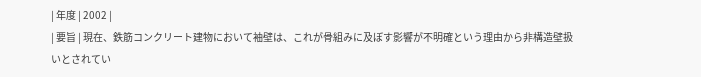| 年度 | 2002 |
| 要旨 | 現在、鉄筋コンクリート建物において袖壁は、これが骨組みに及ぼす影響が不明確という理由から非構造壁扱いとされてい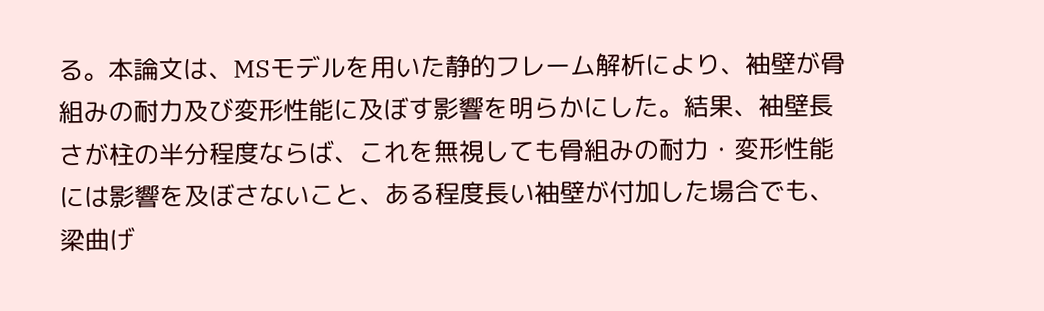る。本論文は、MSモデルを用いた静的フレーム解析により、袖壁が骨組みの耐力及び変形性能に及ぼす影響を明らかにした。結果、袖壁長さが柱の半分程度ならば、これを無視しても骨組みの耐力・変形性能には影響を及ぼさないこと、ある程度長い袖壁が付加した場合でも、梁曲げ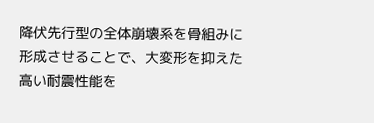降伏先行型の全体崩壊系を骨組みに形成させることで、大変形を抑えた高い耐震性能を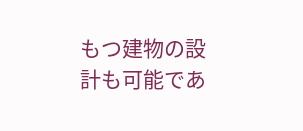もつ建物の設計も可能であ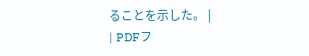ることを示した。 |
| PDFフ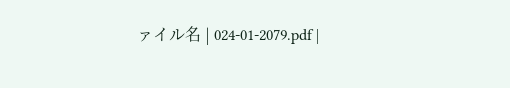ァイル名 | 024-01-2079.pdf |